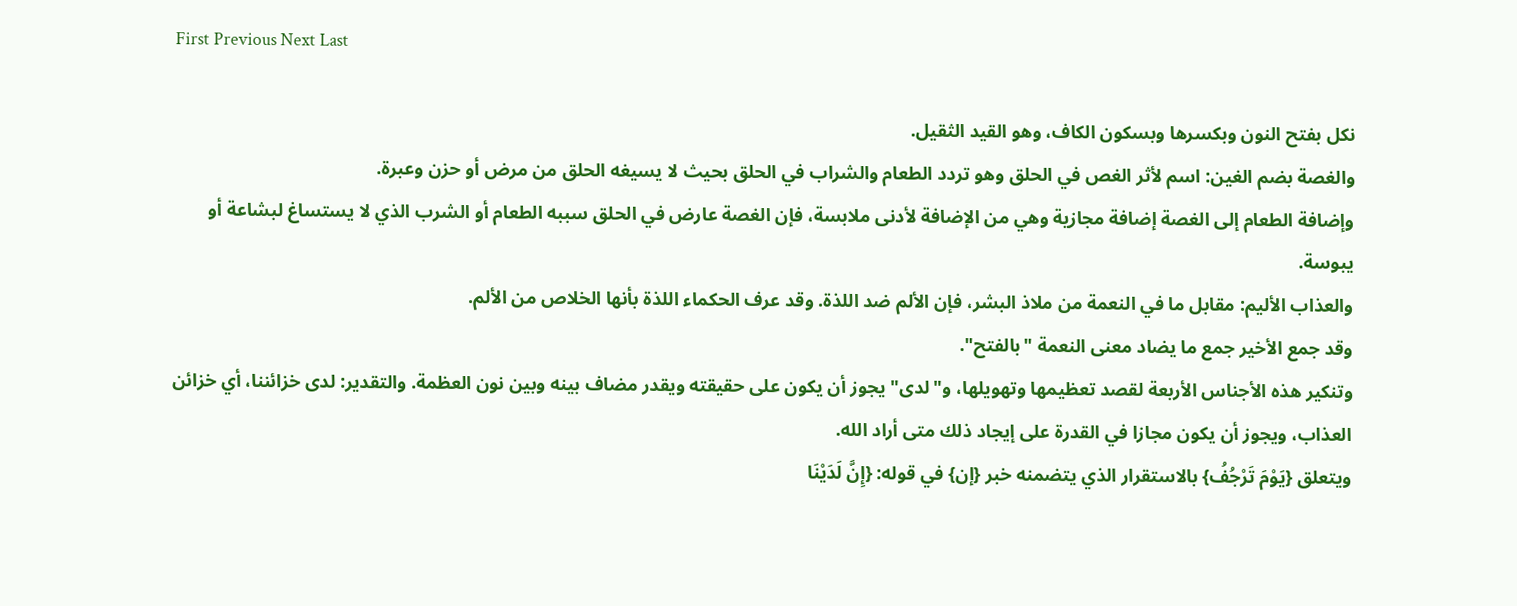First Previous Next Last

نكل بفتح النون وبكسرها وبسكون الكاف، وهو القيد الثقيل.
والغصة بضم الغين: اسم لأثر الغص في الحلق وهو تردد الطعام والشراب في الحلق بحيث لا يسيغه الحلق من مرض أو حزن وعبرة.
وإضافة الطعام إلى الغصة إضافة مجازية وهي من الإضافة لأدنى ملابسة، فإن الغصة عارض في الحلق سببه الطعام أو الشرب الذي لا يستساغ لبشاعة أو يبوسة.
والعذاب الأليم: مقابل ما في النعمة من ملاذ البشر، فإن الألم ضد اللذة. وقد عرف الحكماء اللذة بأنها الخلاص من الألم.
وقد جمع الأخير جمع ما يضاد معنى النعمة "بالفتح".
وتنكير هذه الأجناس الأربعة لقصد تعظيمها وتهويلها، و"لدى" يجوز أن يكون على حقيقته ويقدر مضاف بينه وبين نون العظمة. والتقدير: لدى خزائننا، أي خزائن العذاب، ويجوز أن يكون مجازا في القدرة على إيجاد ذلك متى أراد الله.
ويتعلق {يَوْمَ تَرْجُفُ} بالاستقرار الذي يتضمنه خبر {إن} في قوله: {إِنَّ لَدَيْنَا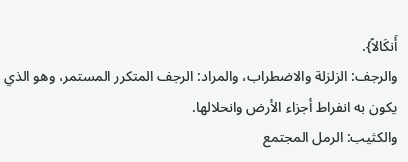أَنكَالاً}.
والرجف: الزلزلة والاضطراب، والمراد: الرجف المتكرر المستمر، وهو الذي يكون به انفراط أجزاء الأرض وانحلالها.
والكثيب: الرمل المجتمع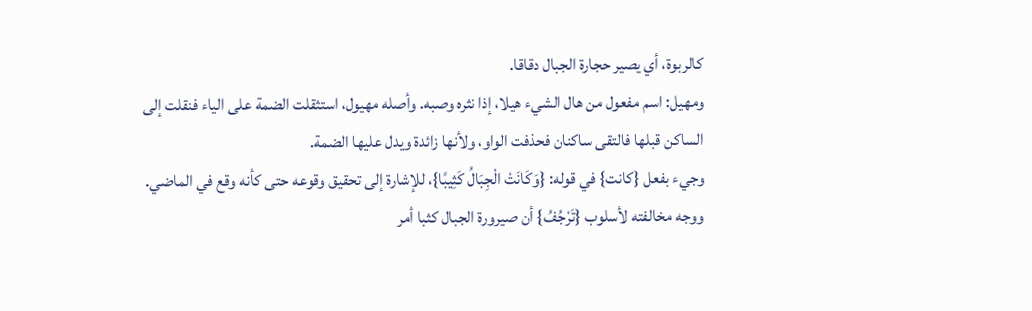كالربوة، أي يصير حجارة الجبال دقاقا.
ومهيل: اسم مفعول من هال الشيء هيلا، إذا نثره وصبه. وأصله مهيول، استثقلت الضمة على الياء فنقلت إلى الساكن قبلها فالتقى ساكنان فحذفت الواو، ولأنها زائدة ويدل عليها الضمة.
وجيء بفعل {كانت} في قوله: {وَكَانَتْ الْجِبَالُ كَثِيبًا}، للإشارة إلى تحقيق وقوعه حتى كأنه وقع في الماضي. ووجه مخالفته لأسلوب {تَرْجُفُ} أن صيرورة الجبال كثبا أمر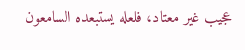عجيب غير معتاد، فلعله يستبعده السامعون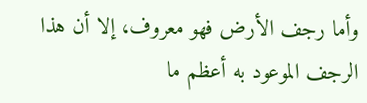وأما رجف الأرض فهو معروف، إلا أن هذا الرجف الموعود به أعظم ما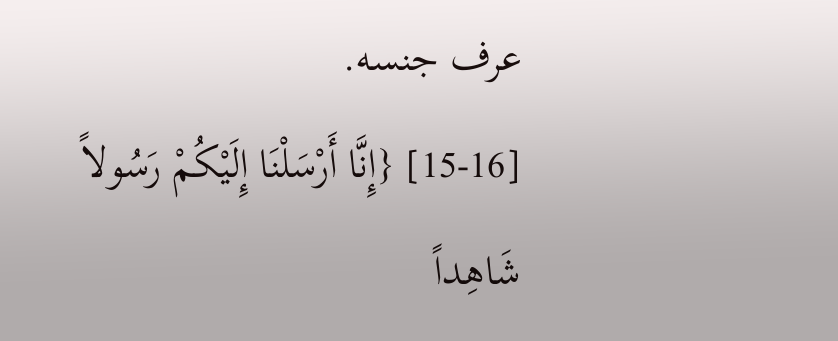عرف جنسه.
[15-16] {إِنَّا أَرْسَلْنَا إِلَيْكُمْ رَسُولاً شَاهِداً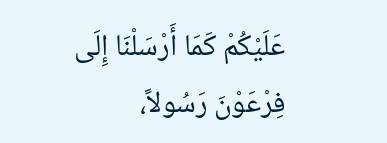عَلَيْكُمْ كَمَا أَرْسَلْنَا إِلَى فِرْعَوْنَ رَسُولاً،